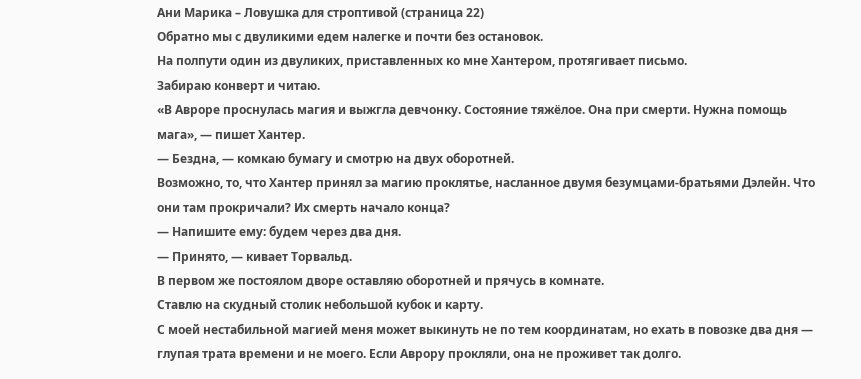Ани Марика – Ловушка для строптивой (страница 22)
Обратно мы с двуликими едем налегке и почти без остановок.
На полпути один из двуликих, приставленных ко мне Хантером, протягивает письмо.
Забираю конверт и читаю.
«В Авроре проснулась магия и выжгла девчонку. Состояние тяжёлое. Она при смерти. Нужна помощь мага», — пишет Хантер.
— Бездна, — комкаю бумагу и смотрю на двух оборотней.
Возможно, то, что Хантер принял за магию проклятье, насланное двумя безумцами-братьями Дэлейн. Что они там прокричали? Их смерть начало конца?
— Напишите ему: будем через два дня.
— Принято, — кивает Торвальд.
В первом же постоялом дворе оставляю оборотней и прячусь в комнате.
Ставлю на скудный столик небольшой кубок и карту.
С моей нестабильной магией меня может выкинуть не по тем координатам, но ехать в повозке два дня — глупая трата времени и не моего. Если Аврору прокляли, она не проживет так долго.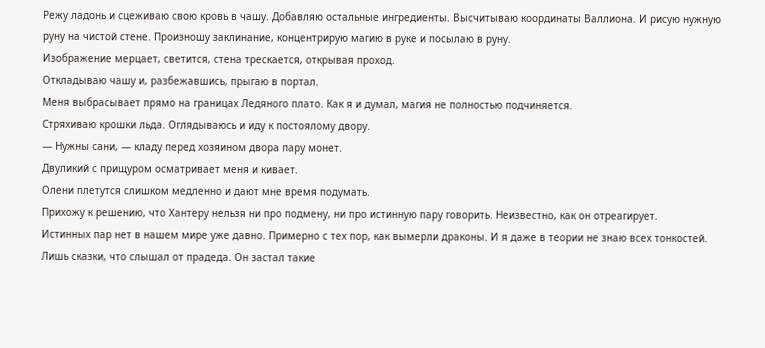Режу ладонь и сцеживаю свою кровь в чашу. Добавляю остальные ингредиенты. Высчитываю координаты Валлиона. И рисую нужную руну на чистой стене. Произношу заклинание, концентрирую магию в руке и посылаю в руну.
Изображение мерцает, светится, стена трескается, открывая проход.
Откладываю чашу и, разбежавшись, прыгаю в портал.
Меня выбрасывает прямо на границах Ледяного плато. Как я и думал, магия не полностью подчиняется.
Стряхиваю крошки льда. Оглядываюсь и иду к постоялому двору.
— Нужны сани, — кладу перед хозяином двора пару монет.
Двуликий с прищуром осматривает меня и кивает.
Олени плетутся слишком медленно и дают мне время подумать.
Прихожу к решению, что Хантеру нельзя ни про подмену, ни про истинную пару говорить. Неизвестно, как он отреагирует.
Истинных пар нет в нашем мире уже давно. Примерно с тех пор, как вымерли драконы. И я даже в теории не знаю всех тонкостей. Лишь сказки, что слышал от прадеда. Он застал такие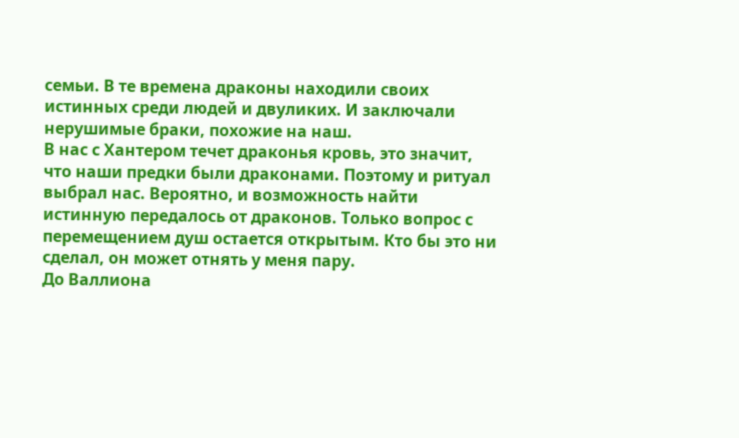семьи. В те времена драконы находили своих истинных среди людей и двуликих. И заключали нерушимые браки, похожие на наш.
В нас с Хантером течет драконья кровь, это значит, что наши предки были драконами. Поэтому и ритуал выбрал нас. Вероятно, и возможность найти истинную передалось от драконов. Только вопрос с перемещением душ остается открытым. Кто бы это ни сделал, он может отнять у меня пару.
До Валлиона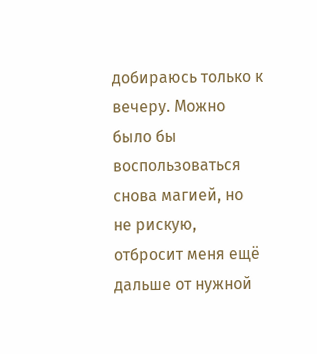добираюсь только к вечеру. Можно было бы воспользоваться снова магией, но не рискую, отбросит меня ещё дальше от нужной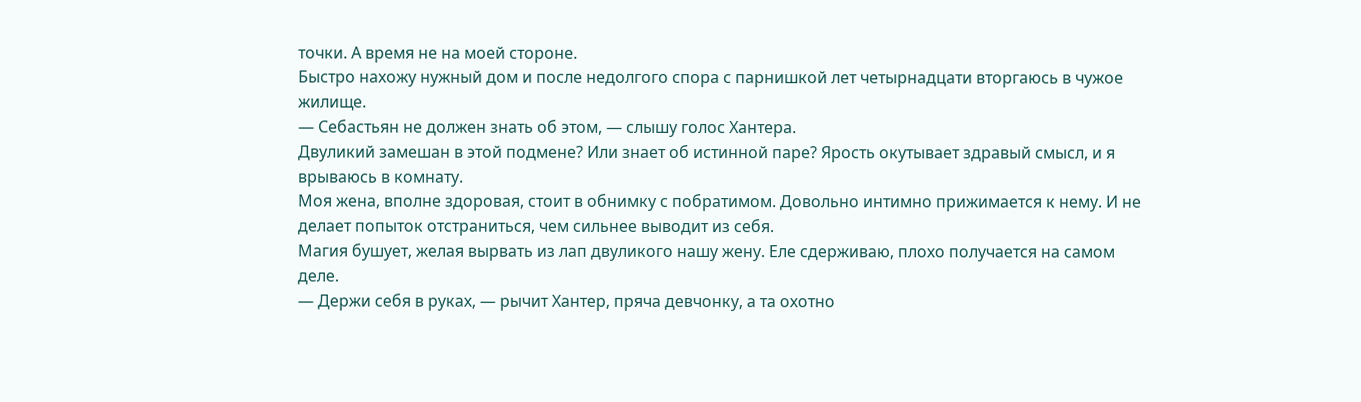точки. А время не на моей стороне.
Быстро нахожу нужный дом и после недолгого спора с парнишкой лет четырнадцати вторгаюсь в чужое жилище.
— Себастьян не должен знать об этом, — слышу голос Хантера.
Двуликий замешан в этой подмене? Или знает об истинной паре? Ярость окутывает здравый смысл, и я врываюсь в комнату.
Моя жена, вполне здоровая, стоит в обнимку с побратимом. Довольно интимно прижимается к нему. И не делает попыток отстраниться, чем сильнее выводит из себя.
Магия бушует, желая вырвать из лап двуликого нашу жену. Еле сдерживаю, плохо получается на самом деле.
— Держи себя в руках, — рычит Хантер, пряча девчонку, а та охотно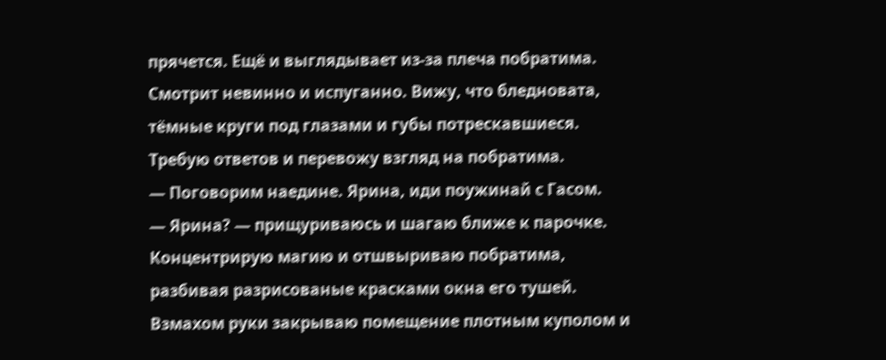прячется. Ещё и выглядывает из-за плеча побратима. Смотрит невинно и испуганно. Вижу, что бледновата, тёмные круги под глазами и губы потрескавшиеся.
Требую ответов и перевожу взгляд на побратима.
— Поговорим наедине. Ярина, иди поужинай с Гасом.
— Ярина? — прищуриваюсь и шагаю ближе к парочке.
Концентрирую магию и отшвыриваю побратима, разбивая разрисованые красками окна его тушей.
Взмахом руки закрываю помещение плотным куполом и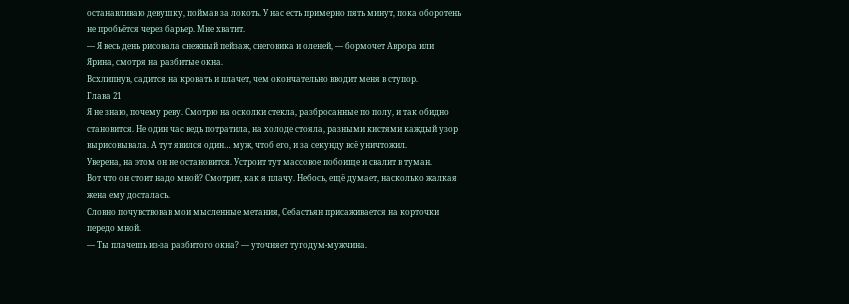останавливаю девушку, поймав за локоть. У нас есть примерно пять минут, пока оборотень не пробьётся через барьер. Мне хватит.
— Я весь день рисовала снежный пейзаж, снеговика и оленей, — бормочет Аврора или Ярина, смотря на разбитые окна.
Всхлипнув, садится на кровать и плачет, чем окончательно вводит меня в ступор.
Глава 21
Я не знаю, почему реву. Смотрю на осколки стекла, разбросанные по полу, и так обидно становится. Не один час ведь потратила, на холоде стояла, разными кистями каждый узор вырисовывала. А тут явился один… муж, чтоб его, и за секунду всё уничтожил.
Уверена, на этом он не остановится. Устроит тут массовое побоище и свалит в туман.
Вот что он стоит надо мной? Смотрит, как я плачу. Небось, ещё думает, насколько жалкая жена ему досталась.
Словно почувствовав мои мысленные метания, Себастьян присаживается на корточки передо мной.
— Ты плачешь из-за разбитого окна? — уточняет тугодум-мужчина.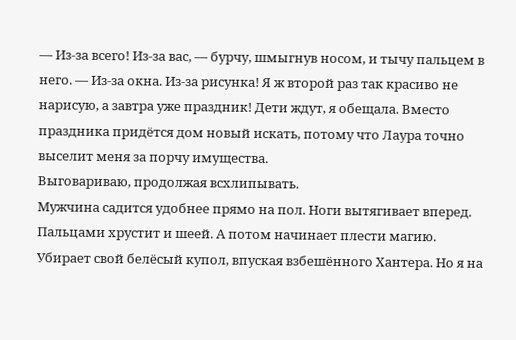— Из-за всего! Из-за вас, — бурчу, шмыгнув носом, и тычу пальцем в него. — Из-за окна. Из-за рисунка! Я ж второй раз так красиво не нарисую, а завтра уже праздник! Дети ждут, я обещала. Вместо праздника придётся дом новый искать, потому что Лаура точно выселит меня за порчу имущества.
Выговариваю, продолжая всхлипывать.
Мужчина садится удобнее прямо на пол. Ноги вытягивает вперед. Пальцами хрустит и шеей. А потом начинает плести магию. Убирает свой белёсый купол, впуская взбешённого Хантера. Но я на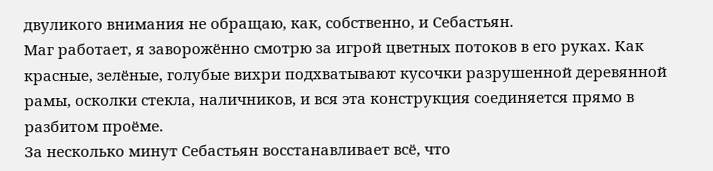двуликого внимания не обращаю, как, собственно, и Себастьян.
Маг работает, я заворожённо смотрю за игрой цветных потоков в его руках. Как красные, зелёные, голубые вихри подхватывают кусочки разрушенной деревянной рамы, осколки стекла, наличников, и вся эта конструкция соединяется прямо в разбитом проёме.
За несколько минут Себастьян восстанавливает всё, что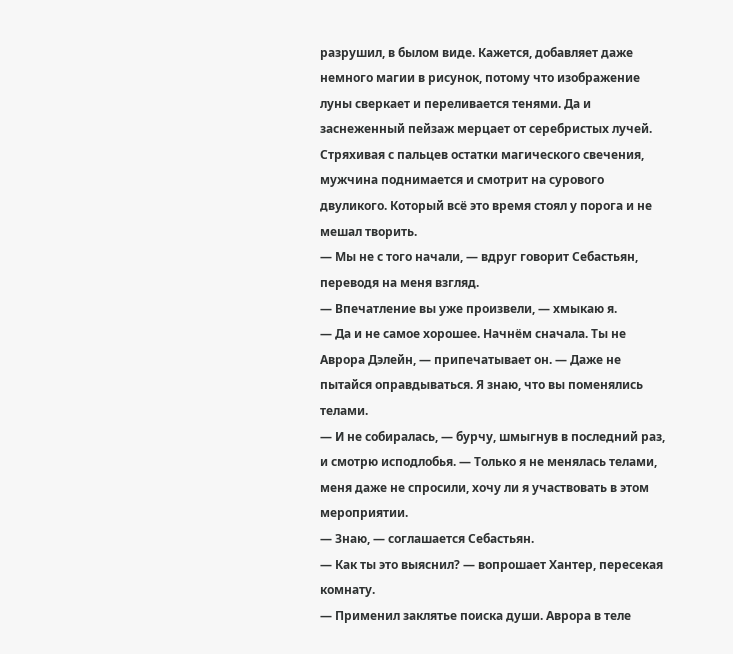разрушил, в былом виде. Кажется, добавляет даже немного магии в рисунок, потому что изображение луны сверкает и переливается тенями. Да и заснеженный пейзаж мерцает от серебристых лучей.
Стряхивая с пальцев остатки магического свечения, мужчина поднимается и смотрит на сурового двуликого. Который всё это время стоял у порога и не мешал творить.
— Мы не с того начали, — вдруг говорит Себастьян, переводя на меня взгляд.
— Впечатление вы уже произвели, — хмыкаю я.
— Да и не самое хорошее. Начнём сначала. Ты не Аврора Дэлейн, — припечатывает он. — Даже не пытайся оправдываться. Я знаю, что вы поменялись телами.
— И не собиралась, — бурчу, шмыгнув в последний раз, и смотрю исподлобья. — Только я не менялась телами, меня даже не спросили, хочу ли я участвовать в этом мероприятии.
— Знаю, — соглашается Себастьян.
— Как ты это выяснил? — вопрошает Хантер, пересекая комнату.
— Применил заклятье поиска души. Аврора в теле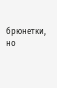брюнетки, но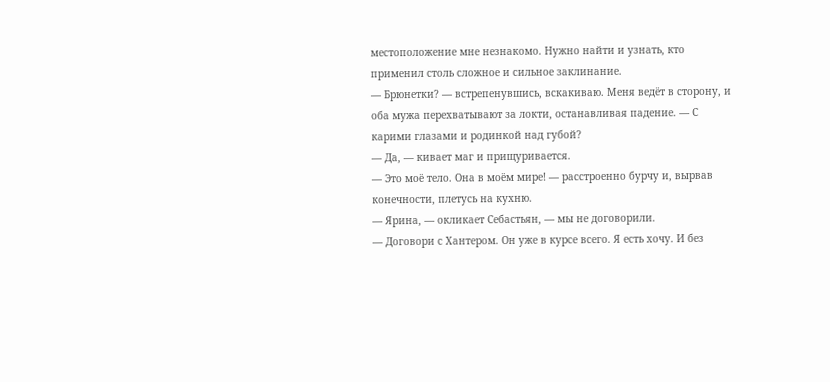местоположение мне незнакомо. Нужно найти и узнать, кто применил столь сложное и сильное заклинание.
— Брюнетки? — встрепенувшись, вскакиваю. Меня ведёт в сторону, и оба мужа перехватывают за локти, останавливая падение. — С карими глазами и родинкой над губой?
— Да, — кивает маг и прищуривается.
— Это моё тело. Она в моём мире! — расстроенно бурчу и, вырвав конечности, плетусь на кухню.
— Ярина, — окликает Себастьян, — мы не договорили.
— Договори с Хантером. Он уже в курсе всего. Я есть хочу. И без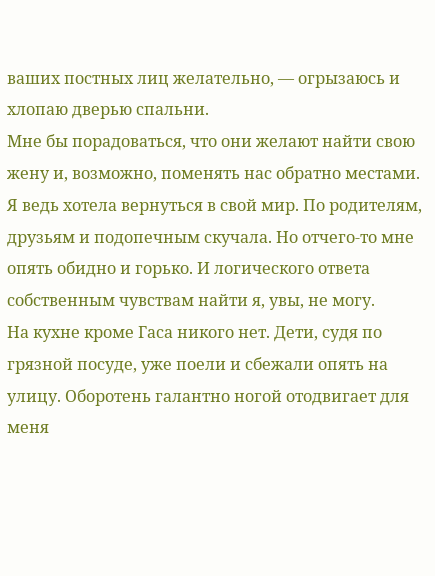ваших постных лиц желательно, — огрызаюсь и хлопаю дверью спальни.
Мне бы порадоваться, что они желают найти свою жену и, возможно, поменять нас обратно местами. Я ведь хотела вернуться в свой мир. По родителям, друзьям и подопечным скучала. Но отчего-то мне опять обидно и горько. И логического ответа собственным чувствам найти я, увы, не могу.
На кухне кроме Гаса никого нет. Дети, судя по грязной посуде, уже поели и сбежали опять на улицу. Оборотень галантно ногой отодвигает для меня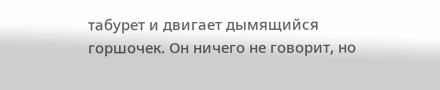табурет и двигает дымящийся горшочек. Он ничего не говорит, но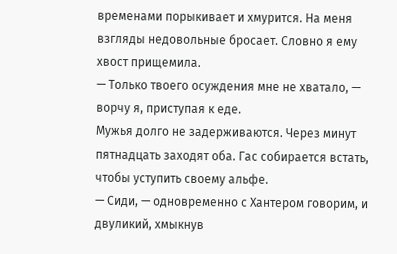временами порыкивает и хмурится. На меня взгляды недовольные бросает. Словно я ему хвост прищемила.
— Только твоего осуждения мне не хватало, — ворчу я, приступая к еде.
Мужья долго не задерживаются. Через минут пятнадцать заходят оба. Гас собирается встать, чтобы уступить своему альфе.
— Сиди, — одновременно с Хантером говорим, и двуликий, хмыкнув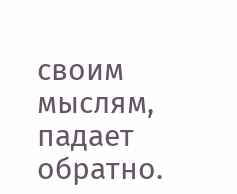своим мыслям, падает обратно.